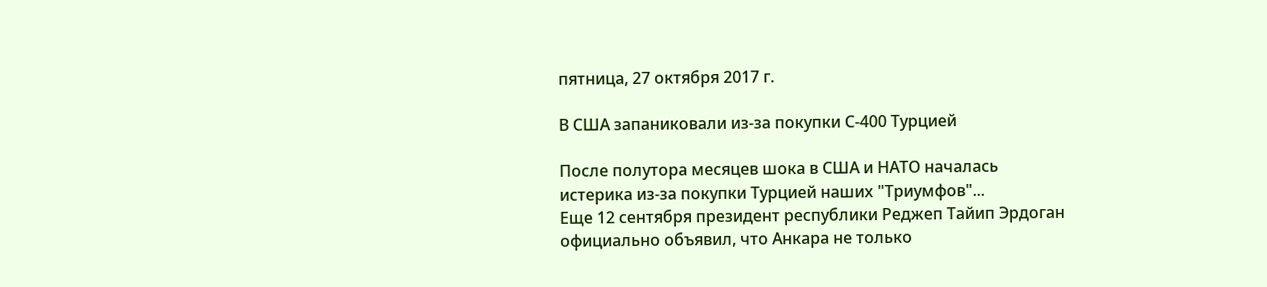пятница, 27 октября 2017 г.

В США запаниковали из-за покупки С-400 Турцией

После полутора месяцев шока в США и НАТО началась истерика из-за покупки Турцией наших "Триумфов"...
Еще 12 сентября президент республики Реджеп Тайип Эрдоган официально объявил, что Анкара не только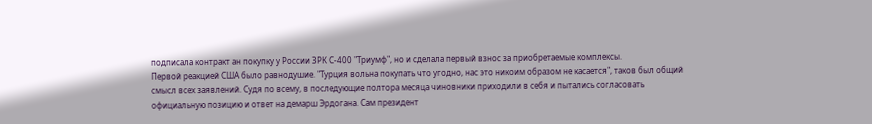подписала контракт ан покупку у России ЗРК С-400 "Триумф", но и сделала первый взнос за приобретаемые комплексы.
Первой реакцией США было равнодушие. "Турция вольна покупать что угодно, нас это никоим образом не касается", таков был общий смысл всех заявлений. Судя по всему, в последующие полтора месяца чиновники приходили в себя и пытались согласовать официальную позицию и ответ на демарш Эрдогана. Сам президент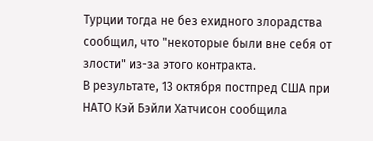Турции тогда не без ехидного злорадства сообщил, что "некоторые были вне себя от злости" из-за этого контракта.
В результате, 13 октября постпред США при НАТО Кэй Бэйли Хатчисон сообщила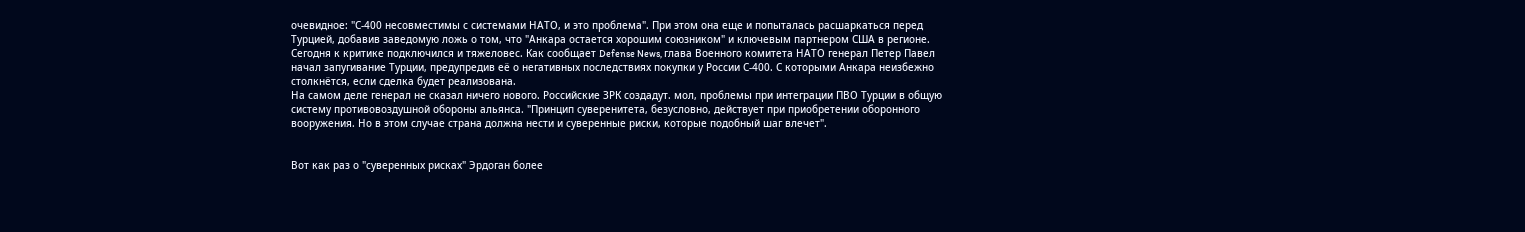очевидное: "С-400 несовместимы с системами НАТО, и это проблема". При этом она еще и попыталась расшаркаться перед Турцией, добавив заведомую ложь о том, что "Анкара остается хорошим союзником" и ключевым партнером США в регионе.
Сегодня к критике подключился и тяжеловес. Как сообщает Defense News, глава Военного комитета НАТО генерал Петер Павел начал запугивание Турции, предупредив её о негативных последствиях покупки у России С-400. С которыми Анкара неизбежно столкнётся, если сделка будет реализована.
На самом деле генерал не сказал ничего нового. Российские ЗРК создадут. мол, проблемы при интеграции ПВО Турции в общую систему противовоздушной обороны альянса. "Принцип суверенитета, безусловно, действует при приобретении оборонного вооружения. Но в этом случае страна должна нести и суверенные риски, которые подобный шаг влечет".


Вот как раз о "суверенных рисках" Эрдоган более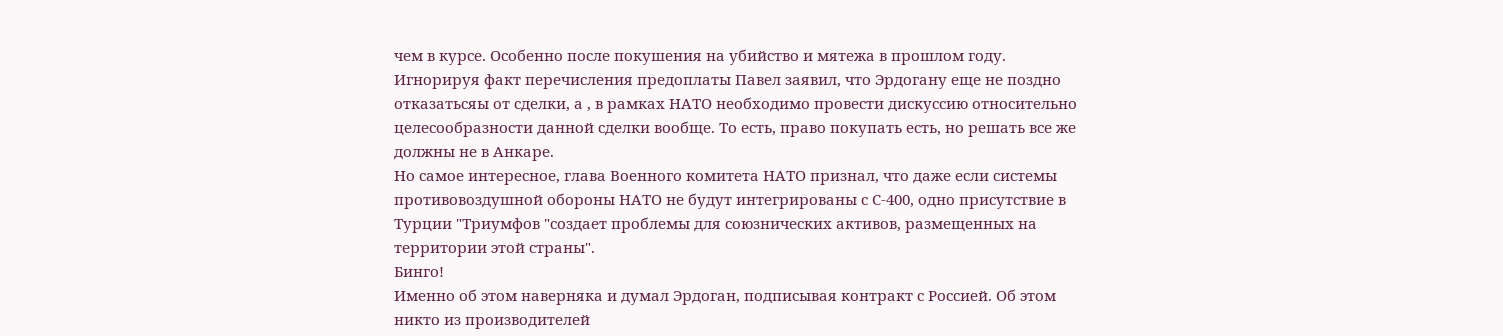чем в курсе. Особенно после покушения на убийство и мятежа в прошлом году.
Игнорируя факт перечисления предоплаты Павел заявил, что Эрдогану еще не поздно отказатьсяы от сделки, а , в рамках НАТО необходимо провести дискуссию относительно целесообразности данной сделки вообще. То есть, право покупать есть, но решать все же должны не в Анкаре.
Но самое интересное, глава Военного комитета НАТО признал, что даже если системы противовоздушной обороны НАТО не будут интегрированы с С-400, одно присутствие в Турции "Триумфов "создает проблемы для союзнических активов, размещенных на территории этой страны".
Бинго!
Именно об этом наверняка и думал Эрдоган, подписывая контракт с Россией. Об этом никто из производителей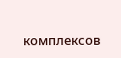комплексов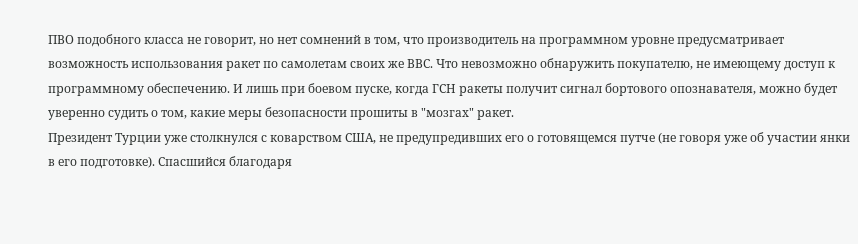ПВО подобного класса не говорит, но нет сомнений в том, что производитель на программном уровне предусматривает возможность использования ракет по самолетам своих же ВВС. Что невозможно обнаружить покупателю, не имеющему доступ к программному обеспечению. И лишь при боевом пуске, когда ГСН ракеты получит сигнал бортового опознавателя, можно будет уверенно судить о том, какие меры безопасности прошиты в "мозгах" ракет.
Президент Турции уже столкнулся с коварством США, не предупредивших его о готовящемся путче (не говоря уже об участии янки в его подготовке). Спасшийся благодаря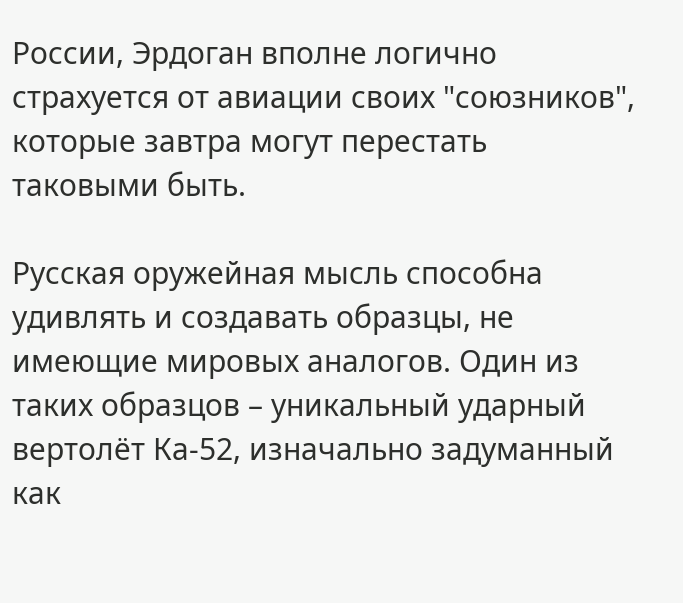России, Эрдоган вполне логично страхуется от авиации своих "союзников", которые завтра могут перестать таковыми быть.

Русская оружейная мысль способна удивлять и создавать образцы, не имеющие мировых аналогов. Один из таких образцов – уникальный ударный вертолёт Ка-52, изначально задуманный как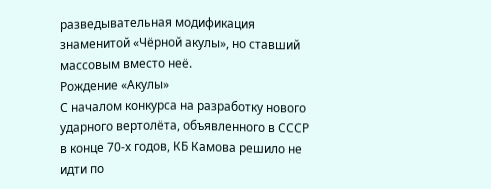разведывательная модификация знаменитой «Чёрной акулы», но ставший массовым вместо неё.
Рождение «Акулы»
С началом конкурса на разработку нового ударного вертолёта, объявленного в СССР в конце 70-х годов, КБ Камова решило не идти по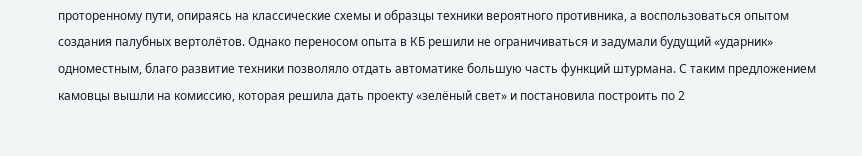проторенному пути, опираясь на классические схемы и образцы техники вероятного противника, а воспользоваться опытом создания палубных вертолётов. Однако переносом опыта в КБ решили не ограничиваться и задумали будущий «ударник» одноместным, благо развитие техники позволяло отдать автоматике большую часть функций штурмана. С таким предложением камовцы вышли на комиссию, которая решила дать проекту «зелёный свет» и постановила построить по 2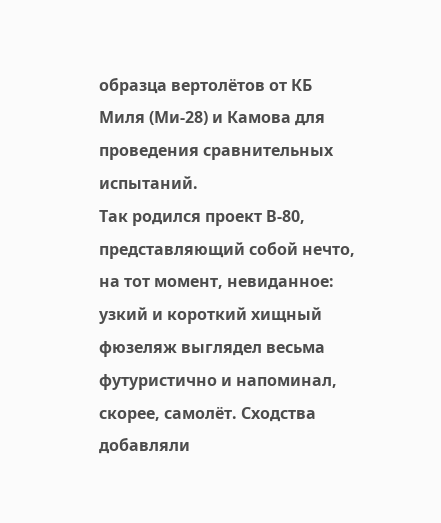образца вертолётов от КБ Миля (Ми-28) и Камова для проведения сравнительных испытаний.
Так родился проект В-80, представляющий собой нечто, на тот момент, невиданное: узкий и короткий хищный фюзеляж выглядел весьма футуристично и напоминал, скорее, самолёт. Сходства добавляли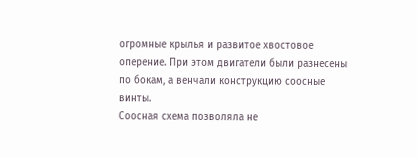огромные крылья и развитое хвостовое оперение. При этом двигатели были разнесены по бокам, а венчали конструкцию соосные винты.
Соосная схема позволяла не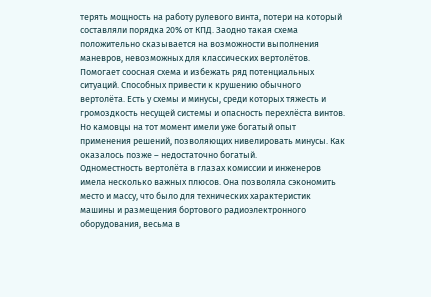терять мощность на работу рулевого винта, потери на который составляли порядка 20% от КПД. Заодно такая схема положительно сказывается на возможности выполнения маневров, невозможных для классических вертолётов. Помогает соосная схема и избежать ряд потенциальных ситуаций. Способных привести к крушению обычного вертолёта. Есть у схемы и минусы, среди которых тяжесть и громоздкость несущей системы и опасность перехлёста винтов. Но камовцы на тот момент имели уже богатый опыт применения решений, позволяющих нивелировать минусы. Как оказалось позже – недостаточно богатый.
Одноместность вертолёта в глазах комиссии и инженеров имела несколько важных плюсов. Она позволяла сэкономить место и массу, что было для технических характеристик машины и размещения бортового радиоэлектронного оборудования, весьма в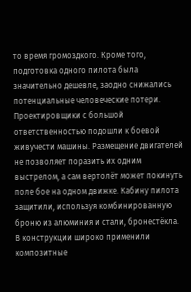то время громоздкого. Кроме того, подготовка одного пилота была значительно дешевле, заодно снижались потенциальные человеческие потери.
Проектировщики с большой ответственностью подошли к боевой живучести машины. Размещение двигателей не позволяет поразить их одним выстрелом, а сам вертолёт может покинуть поле бое на одном движке. Кабину пилота защитили, используя комбинированную броню из алюминия и стали, бронестёкла. В конструкции широко применили композитные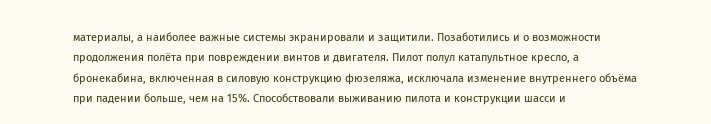материалы, а наиболее важные системы экранировали и защитили. Позаботились и о возможности продолжения полёта при повреждении винтов и двигателя. Пилот полул катапультное кресло, а бронекабина, включенная в силовую конструкцию фюзеляжа, исключала изменение внутреннего объёма при падении больше, чем на 15%. Способствовали выживанию пилота и конструкции шасси и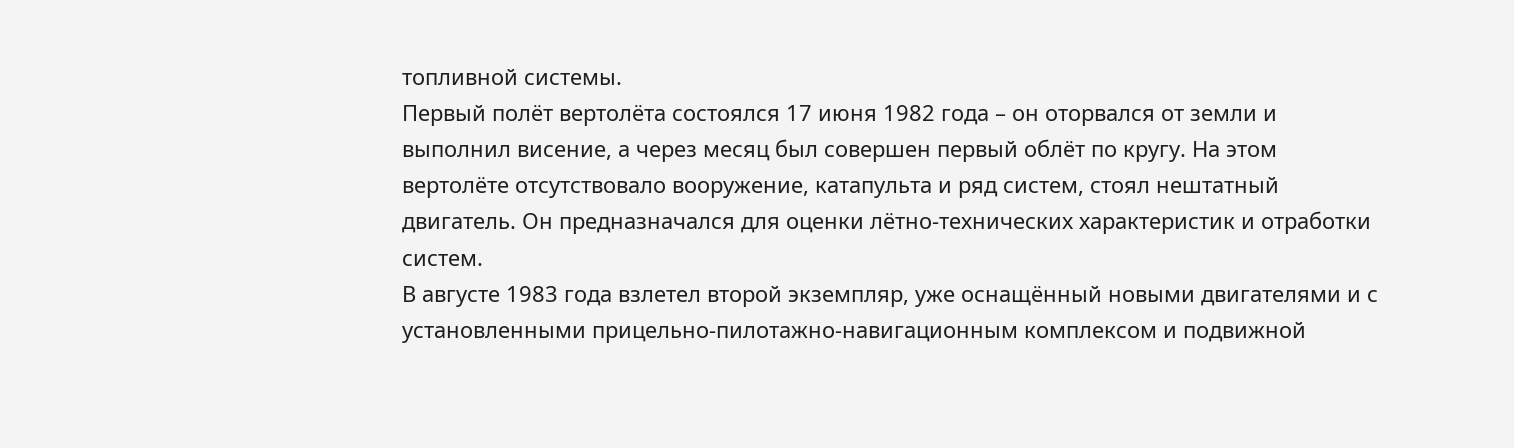топливной системы.
Первый полёт вертолёта состоялся 17 июня 1982 года – он оторвался от земли и выполнил висение, а через месяц был совершен первый облёт по кругу. На этом вертолёте отсутствовало вооружение, катапульта и ряд систем, стоял нештатный двигатель. Он предназначался для оценки лётно-технических характеристик и отработки систем.
В августе 1983 года взлетел второй экземпляр, уже оснащённый новыми двигателями и с установленными прицельно-пилотажно-навигационным комплексом и подвижной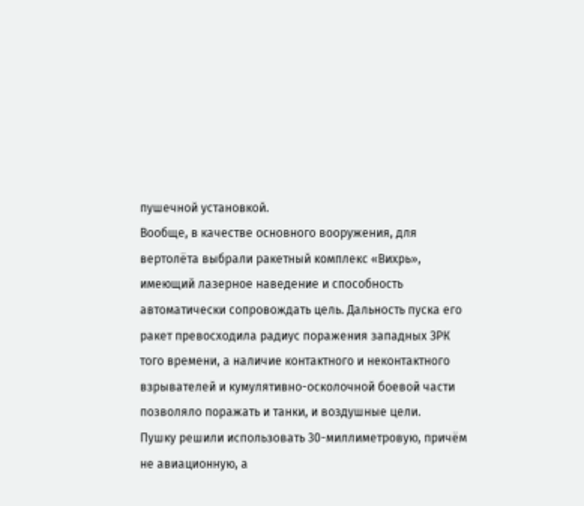пушечной установкой.
Вообще, в качестве основного вооружения, для вертолёта выбрали ракетный комплекс «Вихрь», имеющий лазерное наведение и способность автоматически сопровождать цель. Дальность пуска его ракет превосходила радиус поражения западных ЗРК того времени, а наличие контактного и неконтактного взрывателей и кумулятивно-осколочной боевой части позволяло поражать и танки, и воздушные цели.
Пушку решили использовать 30-миллиметровую, причём не авиационную, а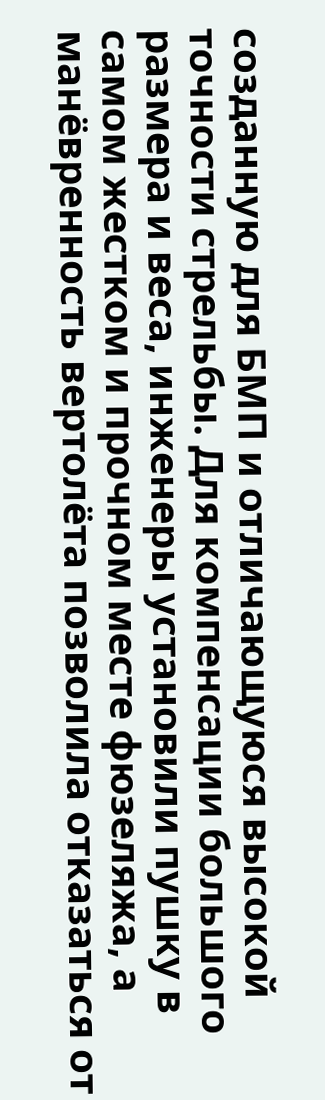созданную для БМП и отличающуюся высокой точности стрельбы. Для компенсации большого размера и веса, инженеры установили пушку в самом жестком и прочном месте фюзеляжа, а манёвренность вертолёта позволила отказаться от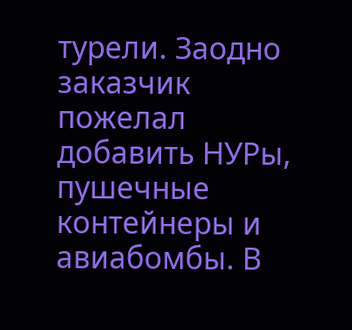турели. Заодно заказчик пожелал добавить НУРы, пушечные контейнеры и авиабомбы. В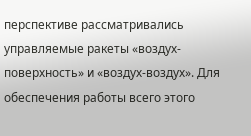перспективе рассматривались управляемые ракеты «воздух-поверхность» и «воздух-воздух». Для обеспечения работы всего этого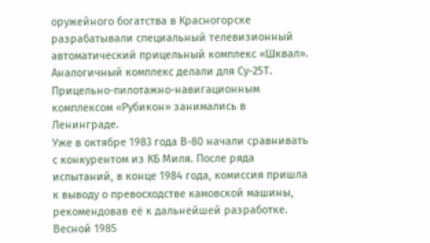оружейного богатства в Красногорске разрабатывали специальный телевизионный автоматический прицельный комплекс «Шквал». Аналогичный комплекс делали для Су-25Т. Прицельно-пилотажно-навигационным комплексом «Рубикон» занимались в Ленинграде.
Уже в октябре 1983 года В-80 начали сравнивать с конкурентом из КБ Миля. После ряда испытаний, в конце 1984 года, комиссия пришла к выводу о превосходстве камовской машины, рекомендовав её к дальнейшей разработке.
Весной 1985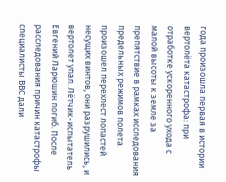года произошла первая в истории вертолёта катастрофа: при отработке ускоренного ухода с малой высоты к земле за препятствие в рамках исследования предельных режимов полета произошел перехлест лопастей несущих винтов, они разрушились, и вертолет упал. Лётчик-испытатель Евгений Ларюшин погиб. После расследования причин катастрофы специалисты ВВС дали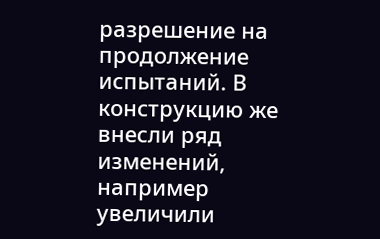разрешение на продолжение испытаний. В конструкцию же внесли ряд изменений, например увеличили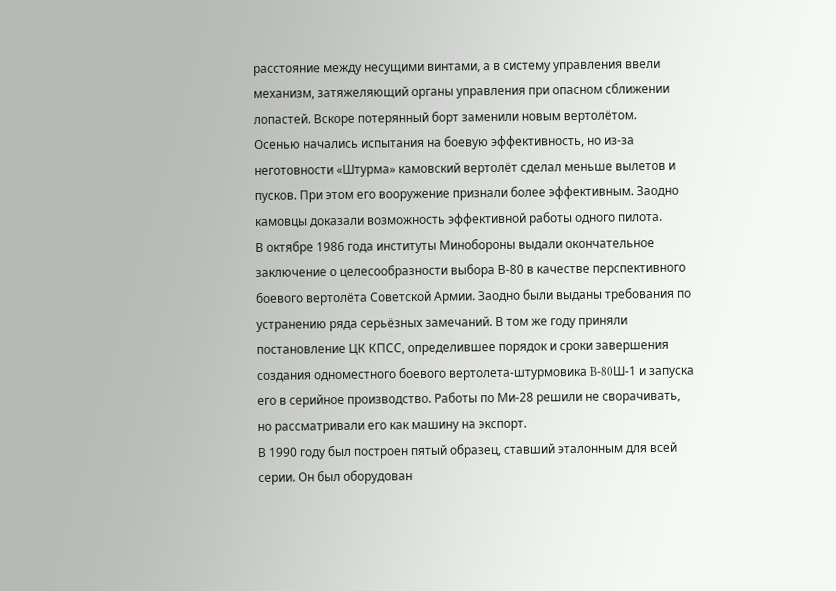расстояние между несущими винтами, а в систему управления ввели механизм, затяжеляющий органы управления при опасном сближении лопастей. Вскоре потерянный борт заменили новым вертолётом.
Осенью начались испытания на боевую эффективность, но из-за неготовности «Штурма» камовский вертолёт сделал меньше вылетов и пусков. При этом его вооружение признали более эффективным. Заодно камовцы доказали возможность эффективной работы одного пилота.
В октябре 1986 года институты Минобороны выдали окончательное заключение о целесообразности выбора В-80 в качестве перспективного боевого вертолёта Советской Армии. Заодно были выданы требования по устранению ряда серьёзных замечаний. В том же году приняли постановление ЦК КПСС, определившее порядок и сроки завершения создания одноместного боевого вертолета-штурмовика B-80Ш-1 и запуска его в серийное производство. Работы по Ми-28 решили не сворачивать, но рассматривали его как машину на экспорт.
В 1990 году был построен пятый образец, ставший эталонным для всей серии. Он был оборудован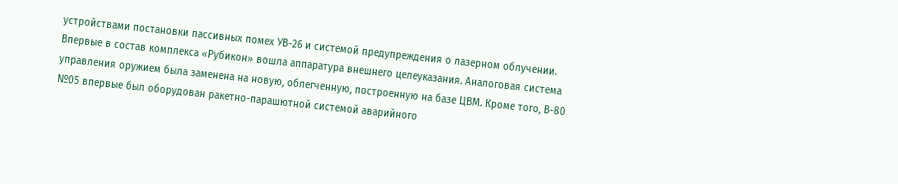устройствами постановки пассивных помех УВ-26 и системой предупреждения о лазерном облучении. Впервые в состав комплекса «Рубикон» вошла аппаратура внешнего целеуказания. Аналоговая система управления оружием была заменена на новую, облегченную, построенную на базе ЦВМ. Кроме того, В-80 №05 впервые был оборудован ракетно-парашютной системой аварийного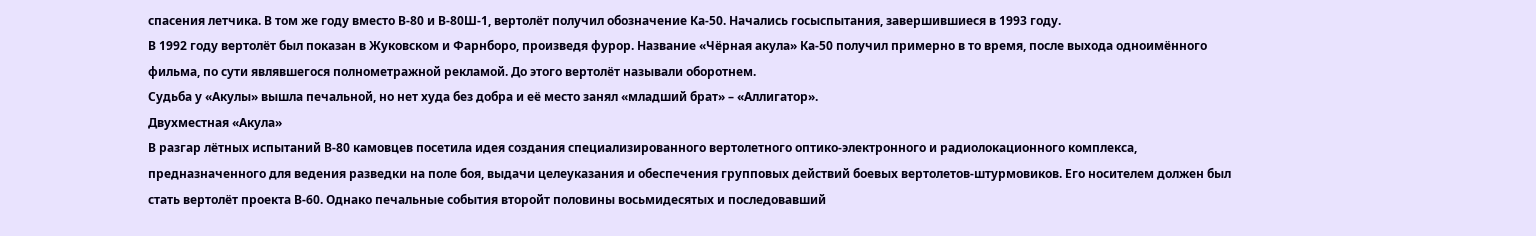спасения летчика. В том же году вместо В-80 и В-80Ш-1, вертолёт получил обозначение Ка-50. Начались госыспытания, завершившиеся в 1993 году.
В 1992 году вертолёт был показан в Жуковском и Фарнборо, произведя фурор. Название «Чёрная акула» Ка-50 получил примерно в то время, после выхода одноимённого фильма, по сути являвшегося полнометражной рекламой. До этого вертолёт называли оборотнем.
Судьба у «Акулы» вышла печальной, но нет худа без добра и её место занял «младший брат» – «Аллигатор».
Двухместная «Акула»
В разгар лётных испытаний В-80 камовцев посетила идея создания специализированного вертолетного оптико-электронного и радиолокационного комплекса, предназначенного для ведения разведки на поле боя, выдачи целеуказания и обеспечения групповых действий боевых вертолетов-штурмовиков. Его носителем должен был стать вертолёт проекта В-60. Однако печальные события второйт половины восьмидесятых и последовавший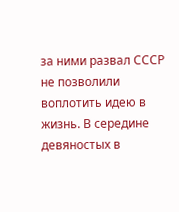за ними развал СССР не позволили воплотить идею в жизнь. В середине девяностых в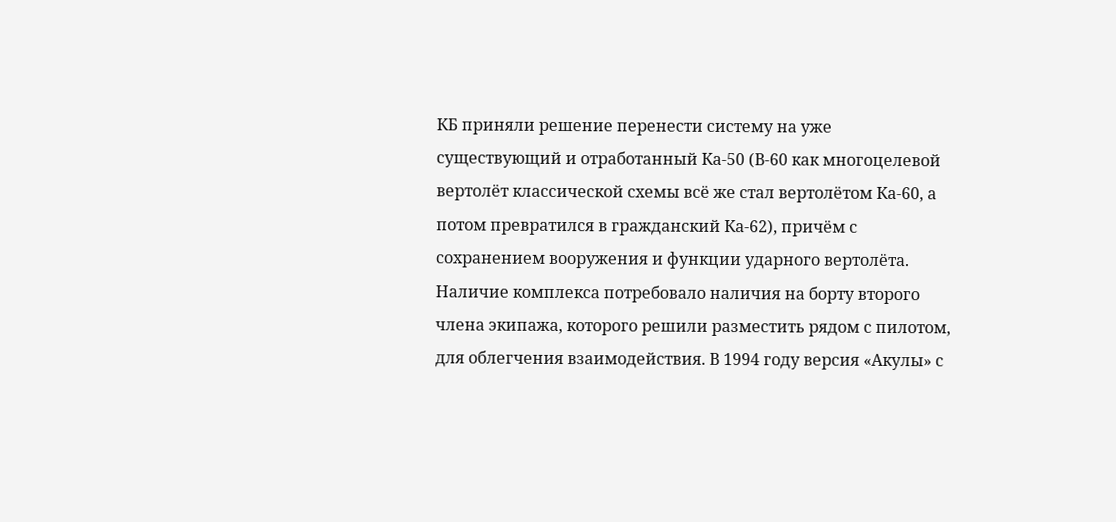КБ приняли решение перенести систему на уже существующий и отработанный Ка-50 (В-60 как многоцелевой вертолёт классической схемы всё же стал вертолётом Ка-60, а потом превратился в гражданский Ка-62), причём с сохранением вооружения и функции ударного вертолёта.
Наличие комплекса потребовало наличия на борту второго члена экипажа, которого решили разместить рядом с пилотом, для облегчения взаимодействия. В 1994 году версия «Акулы» с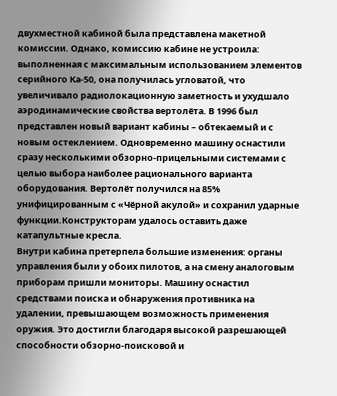двухместной кабиной была представлена макетной комиссии. Однако, комиссию кабине не устроила: выполненная с максимальным использованием элементов серийного Ка-50, она получилась угловатой, что увеличивало радиолокационную заметность и ухудшало аэродинамические свойства вертолёта. В 1996 был представлен новый вариант кабины – обтекаемый и с новым остеклением. Одновременно машину оснастили сразу несколькими обзорно-прицельными системами с целью выбора наиболее рационального варианта оборудования. Вертолёт получился на 85% унифицированным с «Чёрной акулой» и сохранил ударные функции.Конструкторам удалось оставить даже катапультные кресла.
Внутри кабина претерпела большие изменения: органы управления были у обоих пилотов, а на смену аналоговым приборам пришли мониторы. Машину оснастил средствами поиска и обнаружения противника на удалении, превышающем возможность применения оружия. Это достигли благодаря высокой разрешающей способности обзорно-поисковой и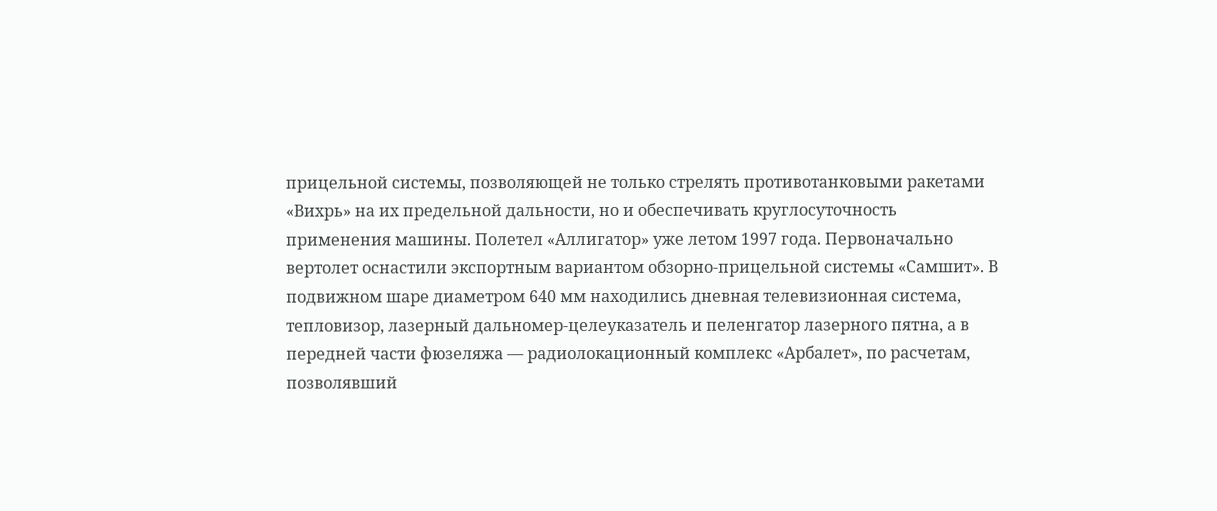прицельной системы, позволяющей не только стрелять противотанковыми ракетами «Вихрь» на их предельной дальности, но и обеспечивать круглосуточность применения машины. Полетел «Аллигатор» уже летом 1997 года. Первоначально вертолет оснастили экспортным вариантом обзорно-прицельной системы «Самшит». В подвижном шаре диаметром 640 мм находились дневная телевизионная система, тепловизор, лазерный дальномер-целеуказатель и пеленгатор лазерного пятна, а в передней части фюзеляжа — радиолокационный комплекс «Арбалет», по расчетам, позволявший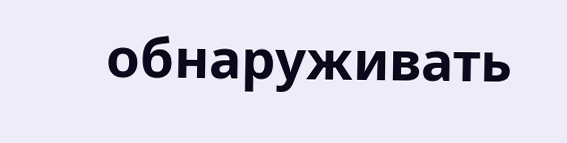обнаруживать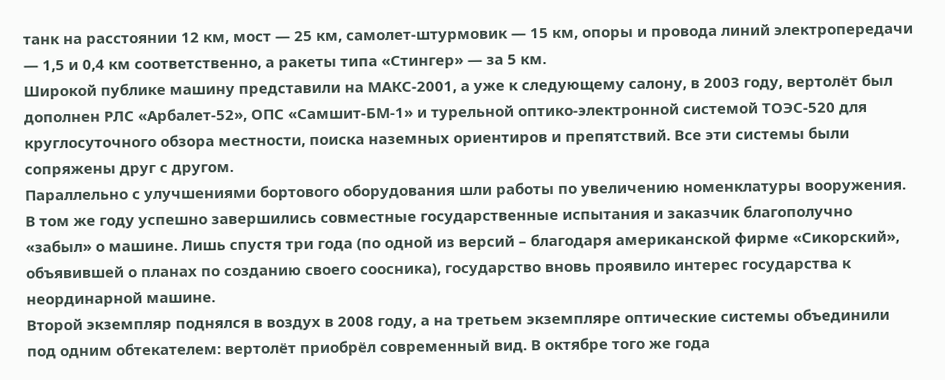танк на расстоянии 12 км, мост — 25 км, самолет-штурмовик — 15 км, опоры и провода линий электропередачи — 1,5 и 0,4 км соответственно, а ракеты типа «Стингер» — за 5 км.
Широкой публике машину представили на МАКС-2001, а уже к следующему салону, в 2003 году, вертолёт был дополнен РЛС «Арбалет-52», ОПС «Самшит-БМ-1» и турельной оптико-электронной системой ТОЭС-520 для круглосуточного обзора местности, поиска наземных ориентиров и препятствий. Все эти системы были сопряжены друг с другом.
Параллельно с улучшениями бортового оборудования шли работы по увеличению номенклатуры вооружения. В том же году успешно завершились совместные государственные испытания и заказчик благополучно «забыл» о машине. Лишь спустя три года (по одной из версий – благодаря американской фирме «Сикорский», объявившей о планах по созданию своего соосника), государство вновь проявило интерес государства к неординарной машине.
Второй экземпляр поднялся в воздух в 2008 году, а на третьем экземпляре оптические системы объединили под одним обтекателем: вертолёт приобрёл современный вид. В октябре того же года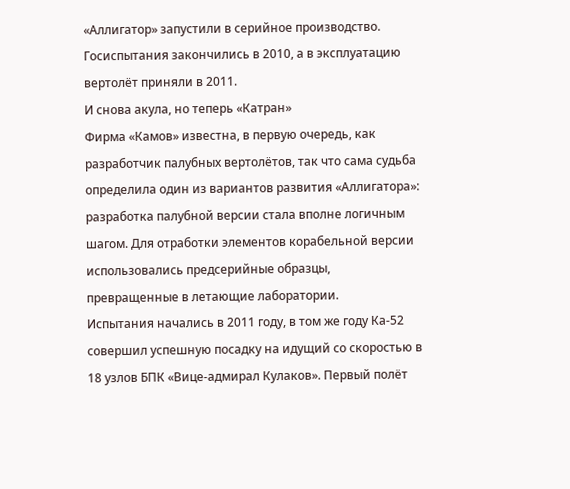«Аллигатор» запустили в серийное производство. Госиспытания закончились в 2010, а в эксплуатацию вертолёт приняли в 2011.
И снова акула, но теперь «Катран»
Фирма «Камов» известна, в первую очередь, как разработчик палубных вертолётов, так что сама судьба определила один из вариантов развития «Аллигатора»: разработка палубной версии стала вполне логичным шагом. Для отработки элементов корабельной версии использовались предсерийные образцы, превращенные в летающие лаборатории.
Испытания начались в 2011 году, в том же году Ка-52 совершил успешную посадку на идущий со скоростью в 18 узлов БПК «Вице-адмирал Кулаков». Первый полёт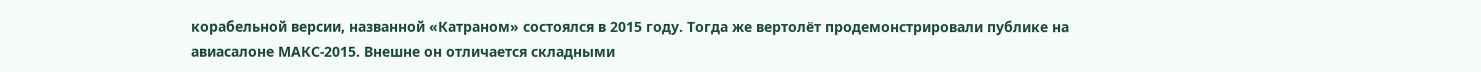корабельной версии, названной «Катраном» состоялся в 2015 году. Тогда же вертолёт продемонстрировали публике на авиасалоне МАКС-2015. Внешне он отличается складными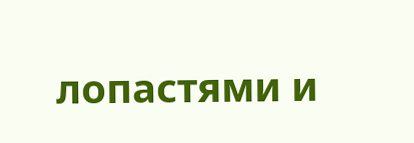лопастями и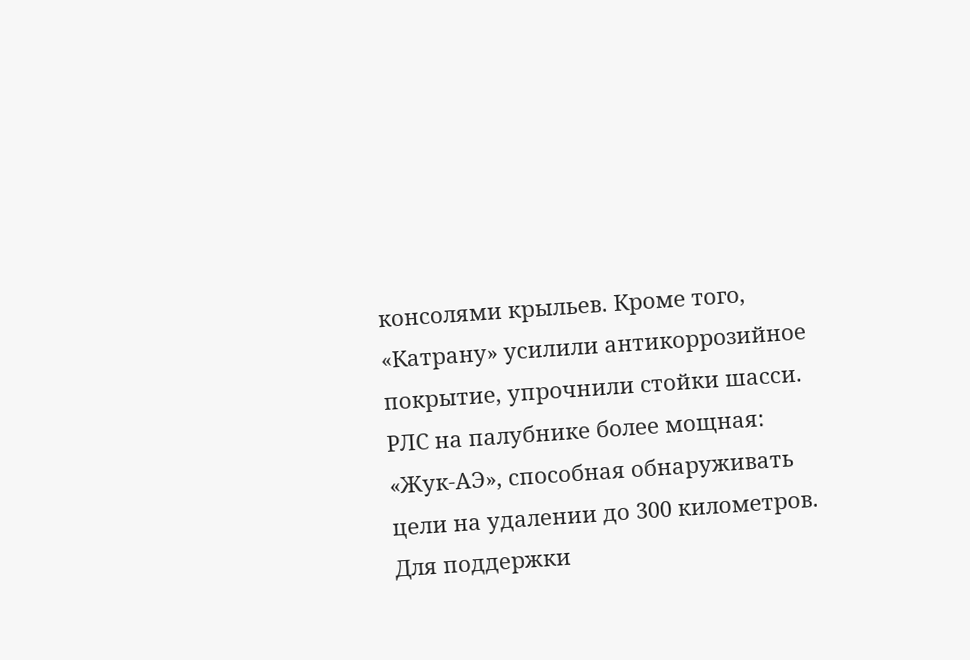консолями крыльев. Кроме того, «Катрану» усилили антикоррозийное покрытие, упрочнили стойки шасси.
РЛС на палубнике более мощная: «Жук-АЭ», способная обнаруживать цели на удалении до 300 километров. Для поддержки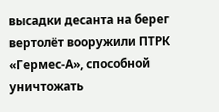высадки десанта на берег вертолёт вооружили ПТРК «Гермес-А», способной уничтожать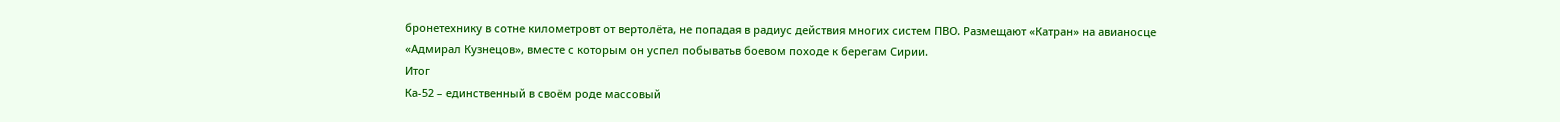бронетехнику в сотне километровт от вертолёта, не попадая в радиус действия многих систем ПВО. Размещают «Катран» на авианосце «Адмирал Кузнецов», вместе с которым он успел побыватьв боевом походе к берегам Сирии.
Итог
Ка-52 – единственный в своём роде массовый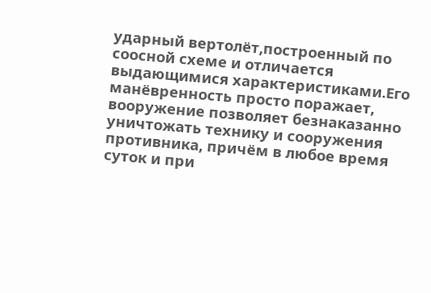ударный вертолёт,построенный по соосной схеме и отличается выдающимися характеристиками.Его манёвренность просто поражает, вооружение позволяет безнаказанно уничтожать технику и сооружения противника, причём в любое время суток и при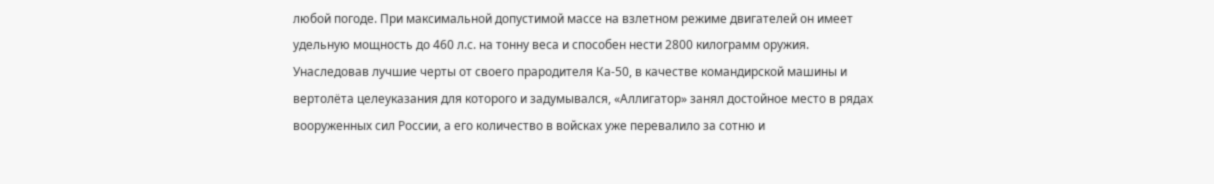любой погоде. При максимальной допустимой массе на взлетном режиме двигателей он имеет удельную мощность до 460 л.с. на тонну веса и способен нести 2800 килограмм оружия. Унаследовав лучшие черты от своего прародителя Ка-50, в качестве командирской машины и вертолёта целеуказания для которого и задумывался, «Аллигатор» занял достойное место в рядах вооруженных сил России, а его количество в войсках уже перевалило за сотню и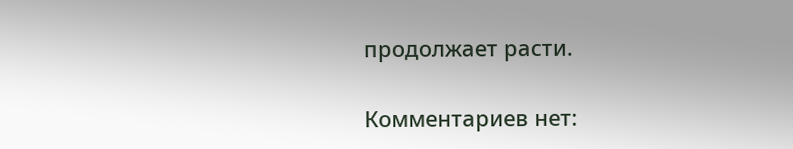продолжает расти.

Комментариев нет: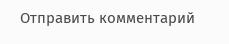Отправить комментарий